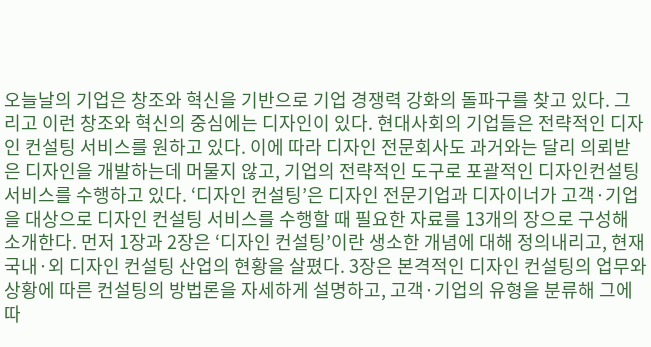오늘날의 기업은 창조와 혁신을 기반으로 기업 경쟁력 강화의 돌파구를 찾고 있다. 그리고 이런 창조와 혁신의 중심에는 디자인이 있다. 현대사회의 기업들은 전략적인 디자인 컨설팅 서비스를 원하고 있다. 이에 따라 디자인 전문회사도 과거와는 달리 의뢰받은 디자인을 개발하는데 머물지 않고, 기업의 전략적인 도구로 포괄적인 디자인컨설팅 서비스를 수행하고 있다. ‘디자인 컨설팅’은 디자인 전문기업과 디자이너가 고객·기업을 대상으로 디자인 컨설팅 서비스를 수행할 때 필요한 자료를 13개의 장으로 구성해 소개한다. 먼저 1장과 2장은 ‘디자인 컨설팅’이란 생소한 개념에 대해 정의내리고, 현재 국내·외 디자인 컨설팅 산업의 현황을 살폈다. 3장은 본격적인 디자인 컨설팅의 업무와 상황에 따른 컨설팅의 방법론을 자세하게 설명하고, 고객·기업의 유형을 분류해 그에 따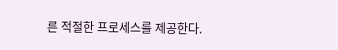른 적절한 프로세스를 제공한다.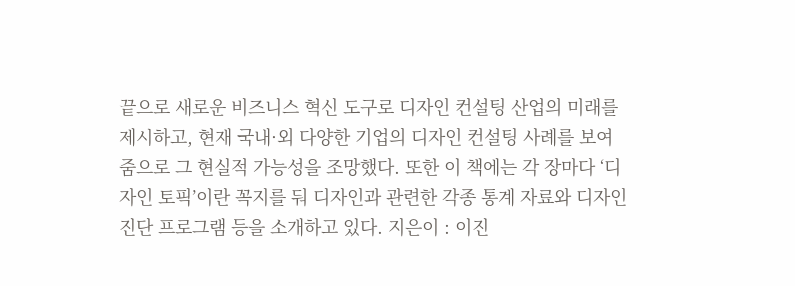끝으로 새로운 비즈니스 혁신 도구로 디자인 컨설팅 산업의 미래를 제시하고, 현재 국내·외 다양한 기업의 디자인 컨설팅 사례를 보여줌으로 그 현실적 가능성을 조망했다. 또한 이 책에는 각 장마다 ‘디자인 토픽’이란 꼭지를 둬 디자인과 관련한 각종 통계 자료와 디자인 진단 프로그램 등을 소개하고 있다. 지은이 : 이진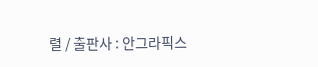렬 / 출판사 : 안그라픽스